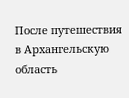После путешествия в Архангельскую область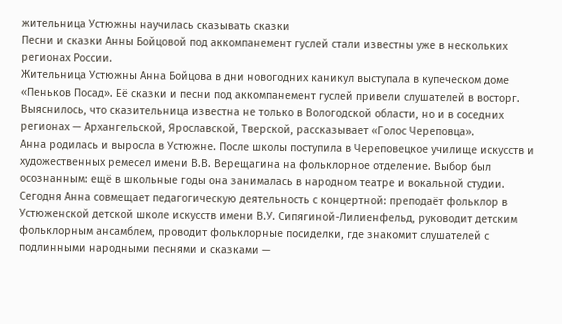жительница Устюжны научилась сказывать сказки
Песни и сказки Анны Бойцовой под аккомпанемент гуслей стали известны уже в нескольких регионах России.
Жительница Устюжны Анна Бойцова в дни новогодних каникул выступала в купеческом доме «Пеньков Посад». Её сказки и песни под аккомпанемент гуслей привели слушателей в восторг. Выяснилось, что сказительница известна не только в Вологодской области, но и в соседних регионах — Архангельской, Ярославской, Тверской, рассказывает «Голос Череповца».
Анна родилась и выросла в Устюжне. После школы поступила в Череповецкое училище искусств и художественных ремесел имени В.В. Верещагина на фольклорное отделение. Выбор был осознанным: ещё в школьные годы она занималась в народном театре и вокальной студии. Сегодня Анна совмещает педагогическую деятельность с концертной: преподаёт фольклор в Устюженской детской школе искусств имени В.У. Сипягиной-Лилиенфельд, руководит детским фольклорным ансамблем, проводит фольклорные посиделки, где знакомит слушателей с подлинными народными песнями и сказками —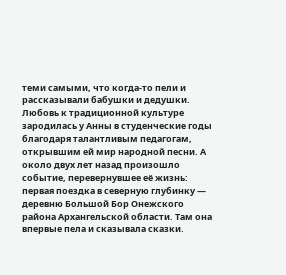теми самыми, что когда-то пели и рассказывали бабушки и дедушки.
Любовь к традиционной культуре зародилась у Анны в студенческие годы благодаря талантливым педагогам, открывшим ей мир народной песни. А около двух лет назад произошло событие, перевернувшее её жизнь: первая поездка в северную глубинку — деревню Большой Бор Онежского района Архангельской области. Там она впервые пела и сказывала сказки.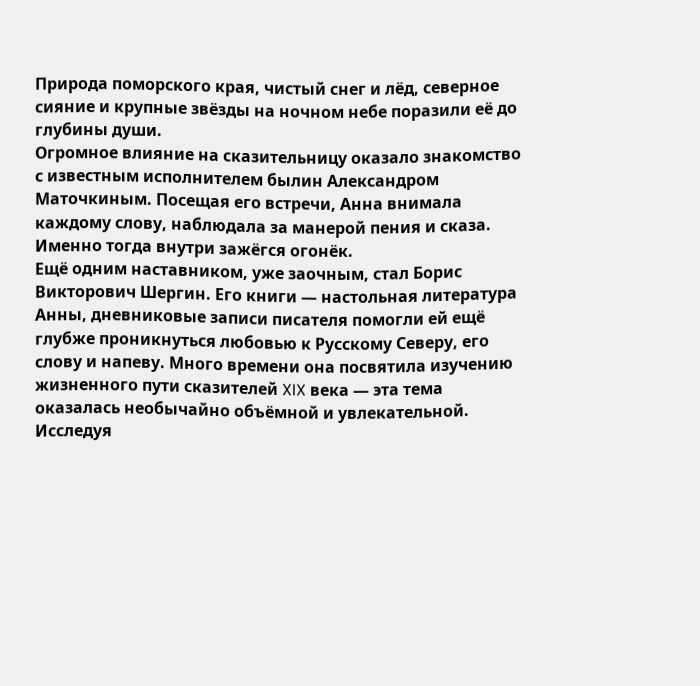Природа поморского края, чистый снег и лёд, северное сияние и крупные звёзды на ночном небе поразили её до глубины души.
Огромное влияние на сказительницу оказало знакомство с известным исполнителем былин Александром Маточкиным. Посещая его встречи, Анна внимала каждому слову, наблюдала за манерой пения и сказа. Именно тогда внутри зажёгся огонёк.
Ещё одним наставником, уже заочным, стал Борис Викторович Шергин. Его книги — настольная литература Анны, дневниковые записи писателя помогли ей ещё глубже проникнуться любовью к Русскому Северу, его слову и напеву. Много времени она посвятила изучению жизненного пути сказителей XIX века — эта тема оказалась необычайно объёмной и увлекательной.
Исследуя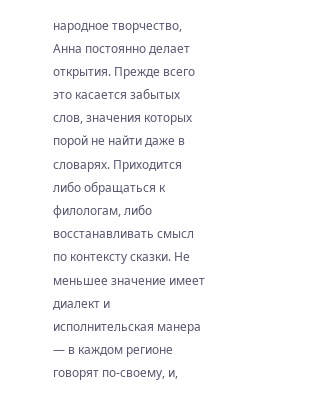народное творчество, Анна постоянно делает открытия. Прежде всего это касается забытых слов, значения которых порой не найти даже в словарях. Приходится либо обращаться к филологам, либо восстанавливать смысл по контексту сказки. Не меньшее значение имеет диалект и исполнительская манера — в каждом регионе говорят по-своему, и,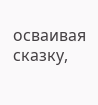осваивая сказку,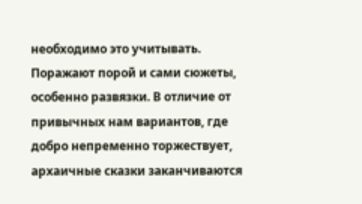необходимо это учитывать.
Поражают порой и сами сюжеты, особенно развязки. В отличие от привычных нам вариантов, где добро непременно торжествует, архаичные сказки заканчиваются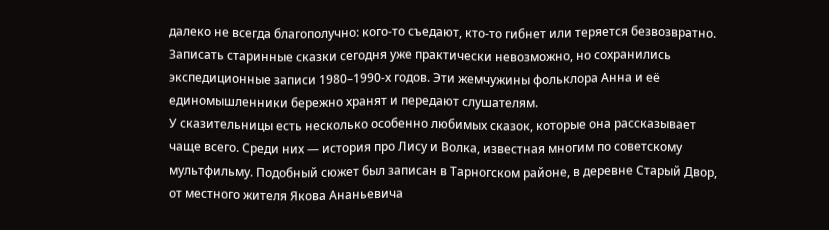далеко не всегда благополучно: кого-то съедают, кто-то гибнет или теряется безвозвратно. Записать старинные сказки сегодня уже практически невозможно, но сохранились экспедиционные записи 1980–1990-х годов. Эти жемчужины фольклора Анна и её единомышленники бережно хранят и передают слушателям.
У сказительницы есть несколько особенно любимых сказок, которые она рассказывает чаще всего. Среди них — история про Лису и Волка, известная многим по советскому мультфильму. Подобный сюжет был записан в Тарногском районе, в деревне Старый Двор, от местного жителя Якова Ананьевича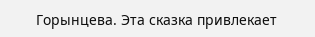Горынцева. Эта сказка привлекает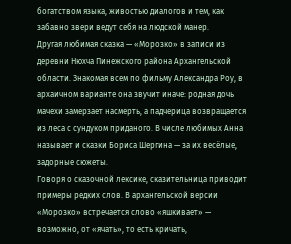богатством языка, живостью диалогов и тем, как забавно звери ведут себя на людской манер.
Другая любимая сказка — «Морозко» в записи из деревни Нюхча Пинежского района Архангельской области. Знакомая всем по фильму Александра Роу, в архаичном варианте она звучит иначе: родная дочь мачехи замерзает насмерть, а падчерица возвращается из леса с сундуком приданого. В числе любимых Анна называет и сказки Бориса Шергина — за их весёлые, задорные сюжеты.
Говоря о сказочной лексике, сказительница приводит примеры редких слов. В архангельской версии «Морозко» встречается слово «яшкивает» — возможно, от «ячать», то есть кричать,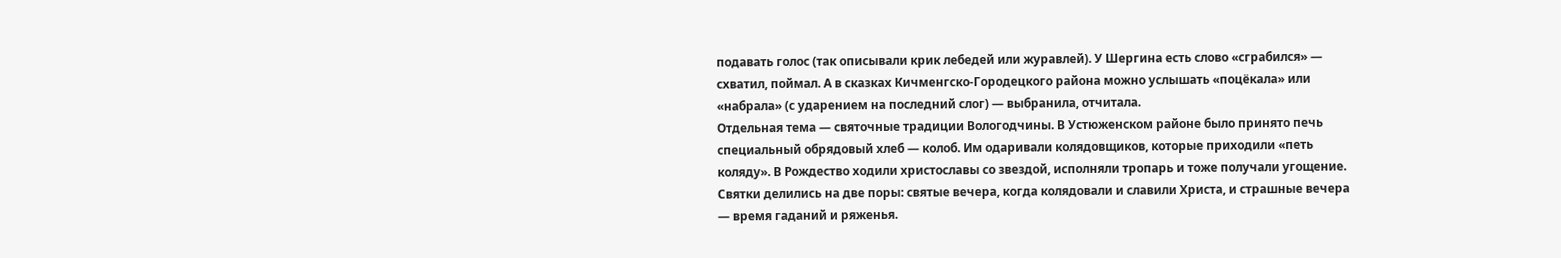подавать голос (так описывали крик лебедей или журавлей). У Шергина есть слово «сграбился» — схватил, поймал. А в сказках Кичменгско-Городецкого района можно услышать «поцёкала» или «набрала» (с ударением на последний слог) — выбранила, отчитала.
Отдельная тема — святочные традиции Вологодчины. В Устюженском районе было принято печь специальный обрядовый хлеб — колоб. Им одаривали колядовщиков, которые приходили «петь коляду». В Рождество ходили христославы со звездой, исполняли тропарь и тоже получали угощение. Святки делились на две поры: святые вечера, когда колядовали и славили Христа, и страшные вечера — время гаданий и ряженья.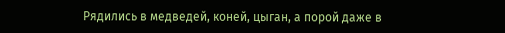Рядились в медведей, коней, цыган, а порой даже в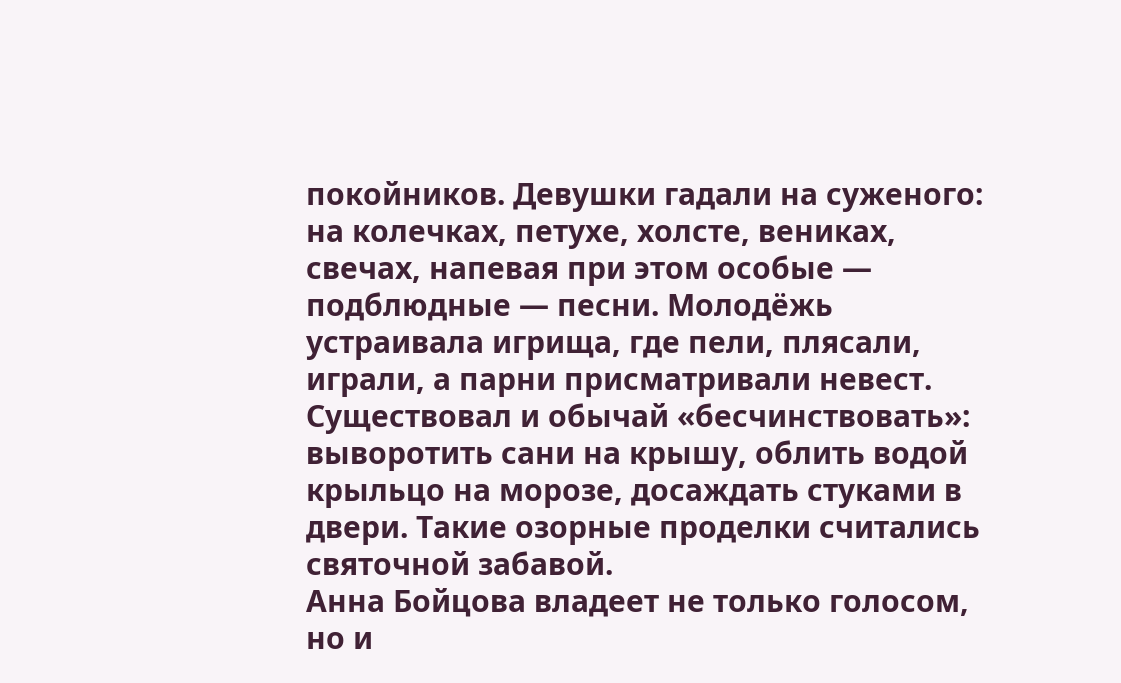покойников. Девушки гадали на суженого: на колечках, петухе, холсте, вениках, свечах, напевая при этом особые — подблюдные — песни. Молодёжь устраивала игрища, где пели, плясали, играли, а парни присматривали невест. Существовал и обычай «бесчинствовать»: выворотить сани на крышу, облить водой крыльцо на морозе, досаждать стуками в двери. Такие озорные проделки считались святочной забавой.
Анна Бойцова владеет не только голосом, но и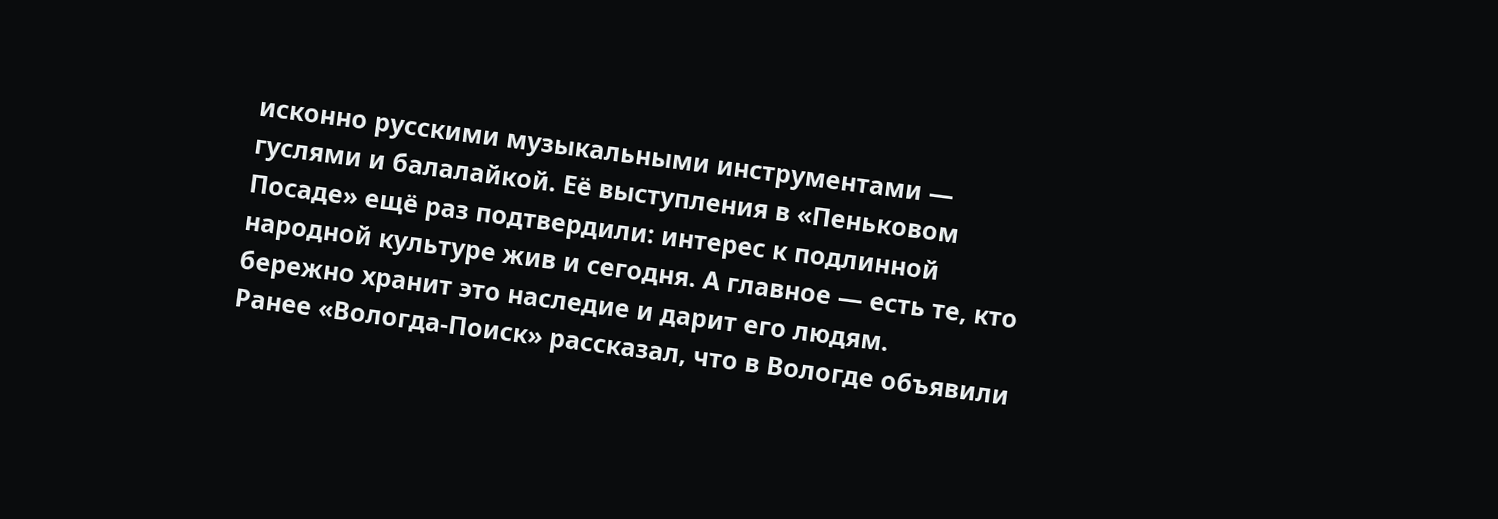исконно русскими музыкальными инструментами — гуслями и балалайкой. Её выступления в «Пеньковом Посаде» ещё раз подтвердили: интерес к подлинной народной культуре жив и сегодня. А главное — есть те, кто бережно хранит это наследие и дарит его людям.
Ранее «Вологда-Поиск» рассказал, что в Вологде объявили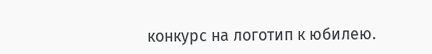конкурс на логотип к юбилею.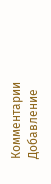Комментарии
Добавление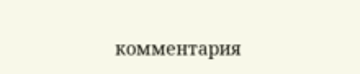комментария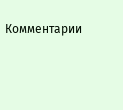Комментарии